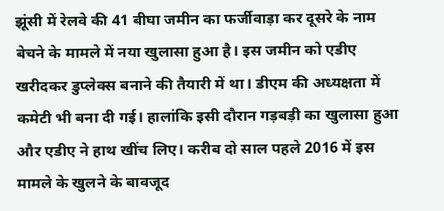झूंसी में रेलवे की 41 बीघा जमीन का फर्जीवाड़ा कर दूसरे के नाम बेचने के मामले में नया खुलासा हुआ है। इस जमीन को एडीए खरीदकर डुप्लेक्स बनाने की तैयारी में था। डीएम की अध्यक्षता में कमेटी भी बना दी गई। हालांकि इसी दौरान गड़बड़ी का खुलासा हुआ और एडीए ने हाथ खींच लिए। करीब दो साल पहले 2016 में इस मामले के खुलने के बावजूद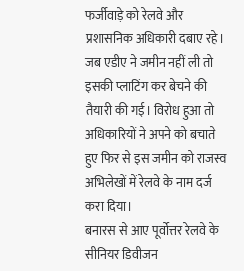फर्जीवाड़े को रेलवे और प्रशासनिक अधिकारी दबाए रहे। जब एडीए ने जमीन नहीं ली तो इसकी प्लाटिंग कर बेचने की तैयारी की गई। विरोध हुआ तो अधिकारियों ने अपने को बचाते हुए फिर से इस जमीन को राजस्व अभिलेखों में रेलवे के नाम दर्ज करा दिया।
बनारस से आए पूर्वोत्तर रेलवे के सीनियर डिवीजन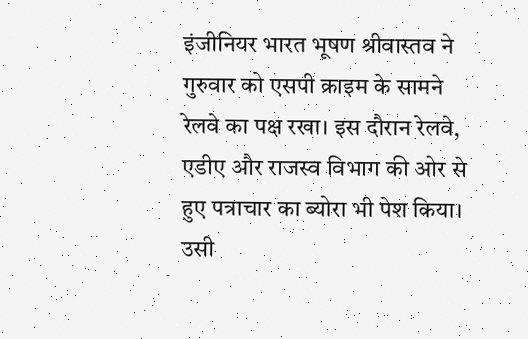इंजीनियर भारत भूषण श्रीवास्तव ने गुरुवार को एसपी क्राइम के सामने रेलवे का पक्ष रखा। इस दौरान रेलवे, एडीए और राजस्व विभाग की ओर से हुए पत्राचार का ब्योरा भी पेश किया। उसी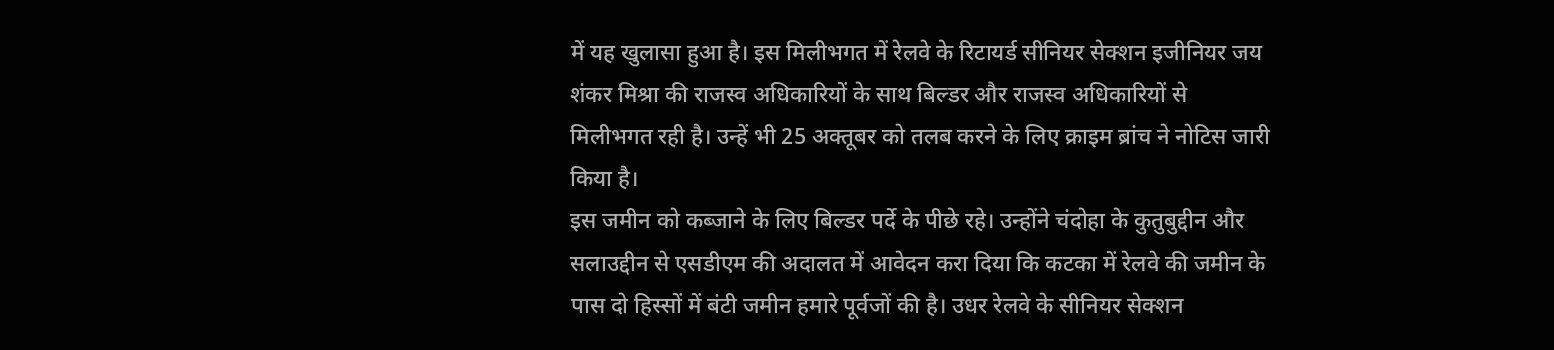में यह खुलासा हुआ है। इस मिलीभगत में रेलवे के रिटायर्ड सीनियर सेक्शन इजीनियर जय शंकर मिश्रा की राजस्व अधिकारियों के साथ बिल्डर और राजस्व अधिकारियों से मिलीभगत रही है। उन्हें भी 25 अक्तूबर को तलब करने के लिए क्राइम ब्रांच ने नोटिस जारी किया है।
इस जमीन को कब्जाने के लिए बिल्डर पर्दे के पीछे रहे। उन्होंने चंदोहा के कुतुबुद्दीन और सलाउद्दीन से एसडीएम की अदालत में आवेदन करा दिया कि कटका में रेलवे की जमीन के पास दो हिस्सों में बंटी जमीन हमारे पूर्वजों की है। उधर रेलवे के सीनियर सेक्शन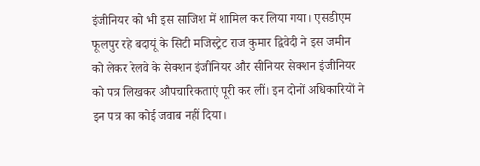इंजीनियर को भी इस साजिश में शामिल कर लिया गया। एसडीएम फूलपुर रहे बदायूं के सिटी मजिस्ट्रेट राज कुमार द्विवेदी ने इस जमीन को लेकर रेलवे के सेक्शन इंजीनियर और सीनियर सेक्शन इंजीनियर को पत्र लिखकर औपचारिकताएं पूरी कर लीं। इन दोनों अधिकारियों ने इन पत्र का कोई जवाब नहीं दिया।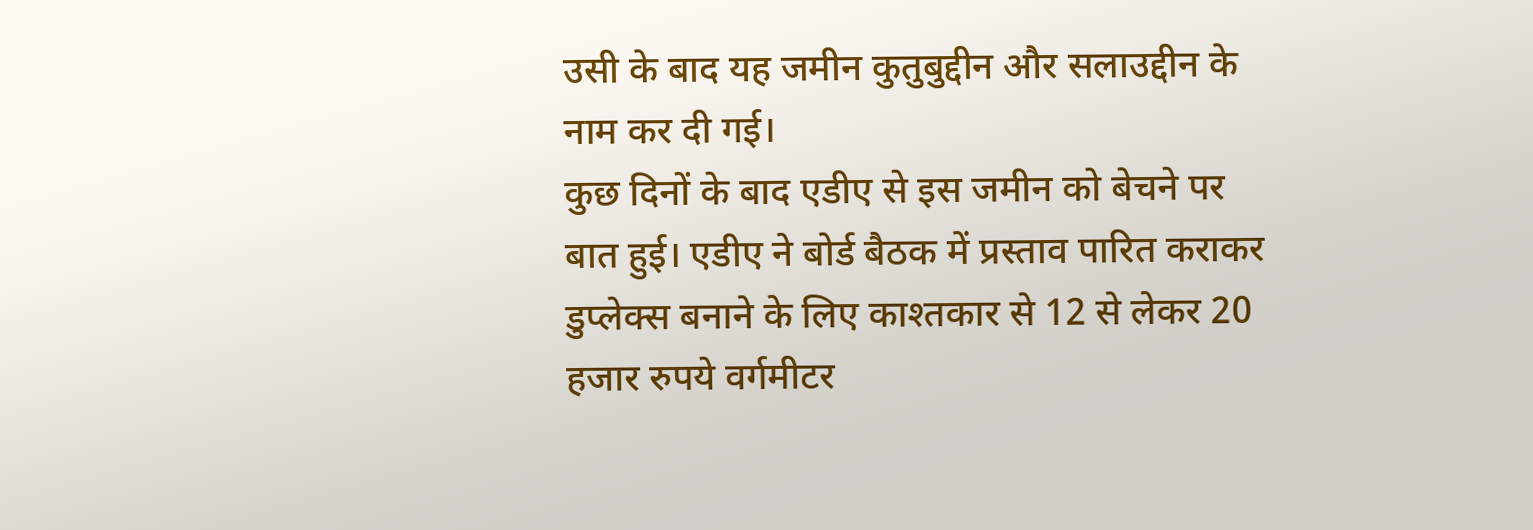उसी के बाद यह जमीन कुतुबुद्दीन और सलाउद्दीन के नाम कर दी गई।
कुछ दिनों के बाद एडीए से इस जमीन को बेचने पर बात हुई। एडीए ने बोर्ड बैठक में प्रस्ताव पारित कराकर डुप्लेक्स बनाने के लिए काश्तकार से 12 से लेकर 20 हजार रुपये वर्गमीटर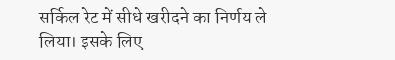सर्किल रेट में सीधे खरीदने का निर्णय ले लिया। इसके लिए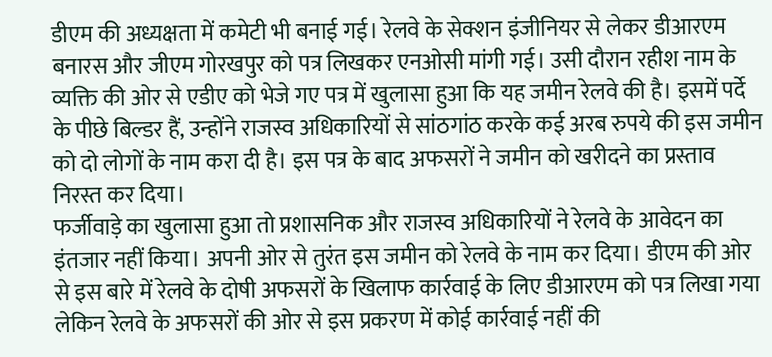डीएम की अध्यक्षता में कमेटी भी बनाई गई। रेलवे के सेक्शन इंजीनियर से लेकर डीआरएम बनारस और जीएम गोरखपुर को पत्र लिखकर एनओसी मांगी गई। उसी दौरान रहीश नाम के व्यक्ति की ओर से एडीए को भेजे गए पत्र में खुलासा हुआ कि यह जमीन रेलवे की है। इसमें पर्दे के पीछे बिल्डर हैं, उन्होंने राजस्व अधिकारियों से सांठगांठ करके कई अरब रुपये की इस जमीन को दो लोगों के नाम करा दी है। इस पत्र के बाद अफसरों ने जमीन को खरीदने का प्रस्ताव निरस्त कर दिया।
फर्जीवाड़े का खुलासा हुआ तो प्रशासनिक और राजस्व अधिकारियों ने रेलवे के आवेदन का इंतजार नहीं किया। अपनी ओर से तुरंत इस जमीन को रेलवे के नाम कर दिया। डीएम की ओर से इस बारे में रेलवे के दोषी अफसरों के खिलाफ कार्रवाई के लिए डीआरएम को पत्र लिखा गया लेकिन रेलवे के अफसरों की ओर से इस प्रकरण में कोई कार्रवाई नहीं की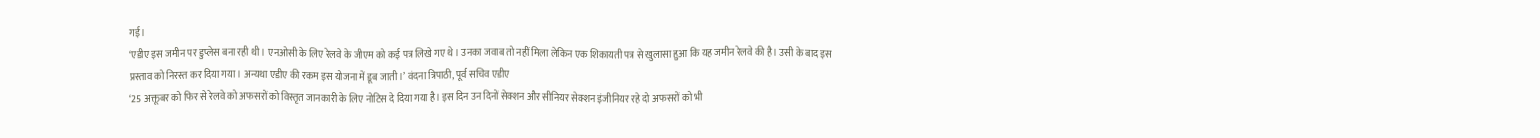गई।
‘एडीए इस जमीन पर डुप्लेस बना रही थी। एनओसी के लिए रेलवे के जीएम को कई पत्र लिखे गए थे। उनका जवाब तो नहीं मिला लेकिन एक शिकायती पत्र से खुलासा हुआ कि यह जमीन रेलवे की है। उसी के बाद इस प्रस्ताव को निरस्त कर दिया गया। अन्यथा एडीए की रकम इस योजना में डूब जाती।’ वंदना त्रिपाठी, पूर्व सचिव एडीए
‘25 अक्तूबर को फिर से रेलवे को अफसरों को विस्तृत जानकारी के लिए नोटिस दे दिया गया है। इस दिन उन दिनों सेक्शन और सीनियर सेक्शन इंजीनियर रहे दो अफसरों को भी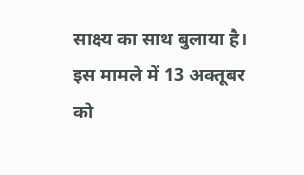साक्ष्य का साथ बुलाया है। इस मामले में 13 अक्तूबर को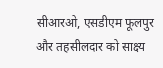सीआरओ, एसडीएम फूलपुर और तहसीलदार को साक्ष्य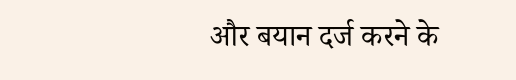और बयान दर्ज करने के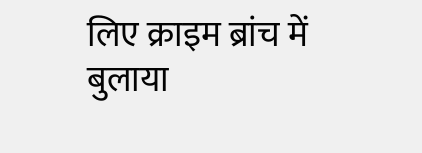लिए क्राइम ब्रांच में बुलाया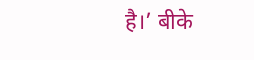है।’ बीके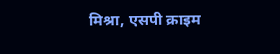मिश्रा, एसपी क्राइम